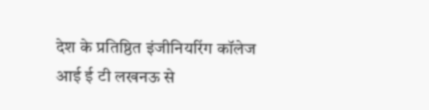देश के प्रतिष्ठित इंजीनियरिंग कॉलेज आई ई टी लखनऊ से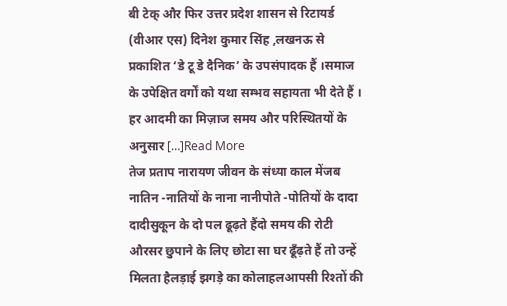बी टेक् और फिर उत्तर प्रदेश शासन से रिटायर्ड (वीआर एस) दिनेश कुमार सिंह ,लखनऊ से प्रकाशित ‘डे टू डे दैनिक’ के उपसंपादक हैं ।समाज के उपेक्षित वर्गों को यथा सम्भव सहायता भी देते हैं । हर आदमी का मिज़ाज समय और परिस्थितयों के अनुसार […]Read More
तेज प्रताप नारायण जीवन के संध्या काल मेंजब नातिन -नातियों के नाना नानीपोते -पोतियों के दादा दादीसुकून के दो पल ढूढ़ते हैंदो समय की रोटी औरसर छुपाने के लिए छोटा सा घर ढूँढ़ते हैं तो उन्हें मिलता हैलड़ाई झगड़े का कोलाहलआपसी रिश्तों की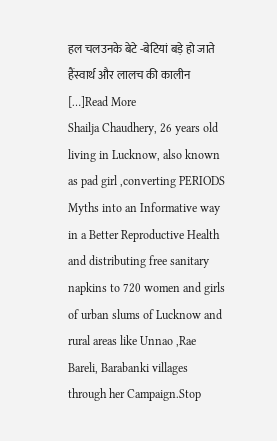हल चलउनके बेटे -बेटियां बड़े हो जाते हैंस्वार्थ और लालच की कालीन […]Read More
Shailja Chaudhery, 26 years old living in Lucknow, also known as pad girl ,converting PERIODS Myths into an Informative way in a Better Reproductive Health and distributing free sanitary napkins to 720 women and girls of urban slums of Lucknow and rural areas like Unnao ,Rae Bareli, Barabanki villages through her Campaign.Stop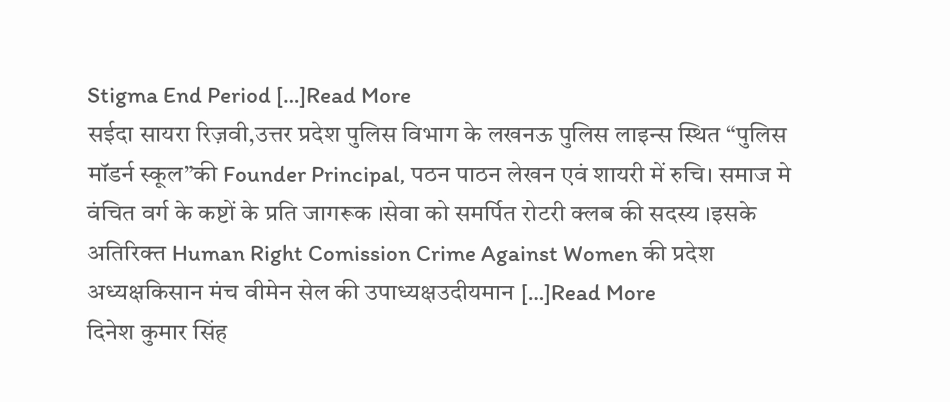Stigma End Period […]Read More
सईदा सायरा रिज़वी,उत्तर प्रदेश पुलिस विभाग के लखनऊ पुलिस लाइन्स स्थित “पुलिस मॉडर्न स्कूल”की Founder Principal, पठन पाठन लेखन एवं शायरी में रुचि। समाज मे वंचित वर्ग के कष्टों के प्रति जागरूक ।सेवा को समर्पित रोटरी क्लब की सदस्य ।इसके अतिरिक्त Human Right Comission Crime Against Women की प्रदेश अध्यक्षकिसान मंच वीमेन सेल की उपाध्यक्षउदीयमान […]Read More
दिनेश कुमार सिंह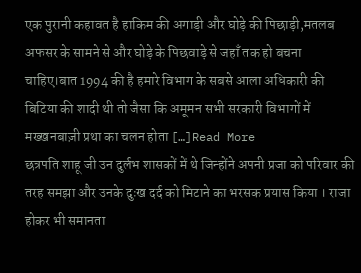एक पुरानी कहावत है हाकिम की अगाड़ी और घोड़े की पिछाड़ी,मतलब अफसर के सामने से और घोड़े के पिछवाड़े से जहाँ तक हो बचना चाहिए।बात 1994 की है हमारे विभाग के सबसे आला अधिकारी की बिटिया की शादी थी तो जैसा कि अमूमन सभी सरकारी विभागों में मख्खनबाज़ी प्रथा का चलन होता […]Read More
छत्रपति शाहू जी उन दुर्लभ शासकों में थे जिन्होंने अपनी प्रजा को परिवार की तरह समझा और उनके दुःख दर्द को मिटाने का भरसक प्रयास किया । राजा होकर भी समानता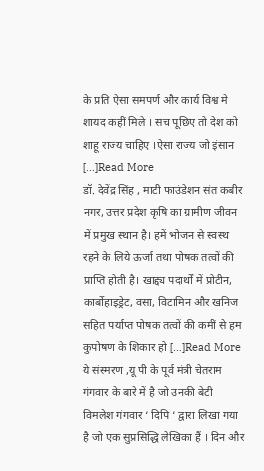के प्रति ऐसा समपर्ण और कार्य विश्व मे शायद कहीं मिले । सच पूछिए तो देश को शाहू राज्य चाहिए ।ऐसा राज्य जो इंसान […]Read More
डॉ. देवेंद्र सिंह , माटी फाउंडेशन संत कबीर नगर, उत्तर प्रदेश कृषि का ग्रामीण जीवन में प्रमुख स्थान है। हमें भोजन से स्वस्थ रहने के लिये ऊर्जा तथा पोषक तत्वों की प्राप्ति होती है। खाद्द्य पदार्थों में प्रोटीन, कार्बोहाइड्रेट, वसा, विटामिन और खनिज सहित पर्याप्त पोषक तत्वों की कमीं से हम कुपोषण के शिकार हो […]Read More
ये संस्मरण ,यू पी के पूर्व मंत्री चेतराम गंगवार के बारे में है जो उनकी बेटी विमलेश गंगवार ‘ दिपि ‘ द्वारा लिखा गया है जो एक सुप्रसिद्धि लेखिका हैं । दिन और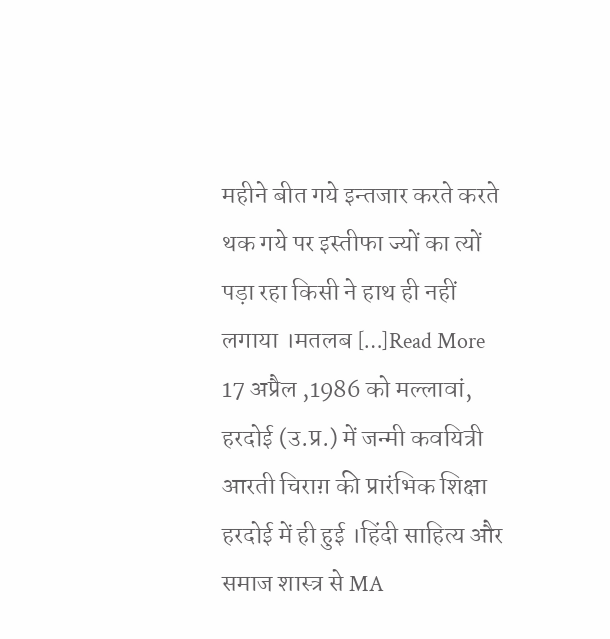महीने बीत गये इन्तजार करते करते थक गये पर इस्तीफा ज्यों का त्यों पड़ा रहा किसी ने हाथ ही नहीं लगाया ।मतलब […]Read More
17 अप्रैल ,1986 को मल्लावां, हरदोई (उ.प्र.) में जन्मी कवयित्री आरती चिराग़ की प्रारंभिक शिक्षा हरदोई में ही हुई ।हिंदी साहित्य और समाज शास्त्र से MA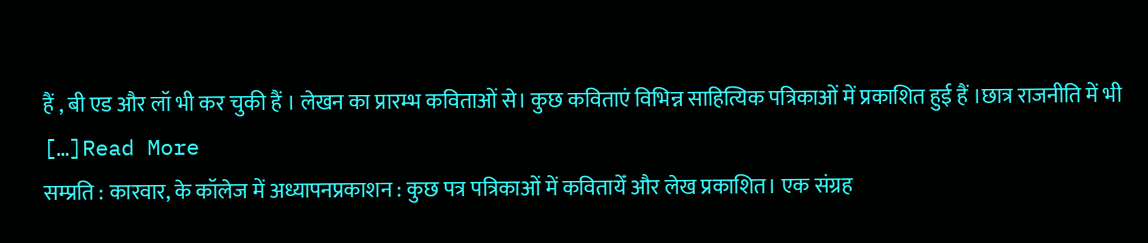हैं , बी एड और लॉ भी कर चुकी हैं । लेखन का प्रारम्भ कविताओं से। कुछ कविताएं विभिन्न साहित्यिक पत्रिकाओं में प्रकाशित हुई हैं ।छात्र राजनीति में भी […]Read More
सम्प्रति : कारवार, के कॉलेज में अध्यापनप्रकाशन : कुछ पत्र पत्रिकाओं में कवितायेँ और लेख प्रकाशित। एक संग्रह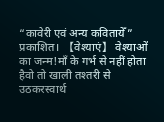“कावेरी एवं अन्य कवितायेँ” प्रकाशित। 【वेश्याएं】 वेश्याओं का जन्म!माँ के गर्भ से नहीं होता हैवो तो खाली तश्तरी से उठकरस्वार्थ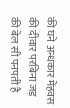की घने अन्धकार मेंहवस की दीवार परबिना जड़ की बेल सी पनपती है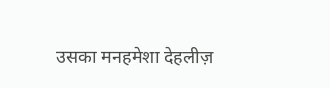उसका मनहमेशा देहलीज़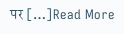पर […]Read More